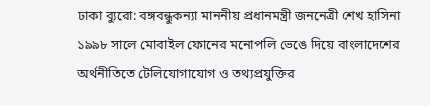ঢাকা ব্যুরো: বঙ্গবন্ধুকন্যা মাননীয় প্রধানমন্ত্রী জননেত্রী শেখ হাসিনা ১৯৯৮ সালে মোবাইল ফোনের মনোপলি ভেঙে দিয়ে বাংলাদেশের অর্থনীতিতে টেলিযোগাযোগ ও তথ্যপ্রযুক্তির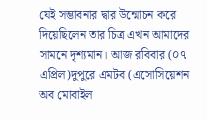যেই সম্ভাবনার দ্বার উন্মোচন করে দিয়েছিলেন তার চিত্র এখন আমাদের সামনে দৃশ্যমান। আজ রবিবার (০৭ এপ্রিল)দুপুরে এমটব (এসোসিয়েশন অব মোবাইল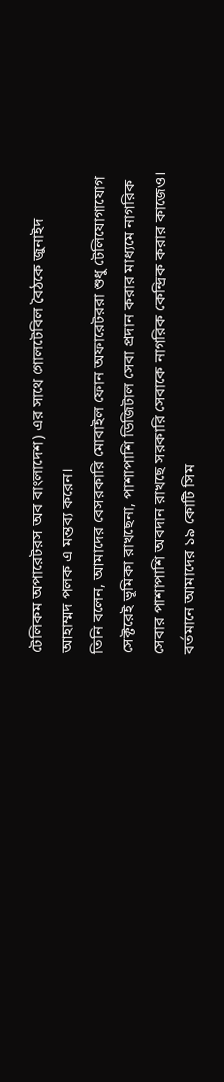টেলিকম অপারেটরস অব বাংলাদেশ) এর সাথে গোলটেবিল বৈঠকে জুনাইদ আহাম্মদ পলক এ মন্তব্য করেন।
তিনি বলেন, আমাদের বেসরকারি মোবাইল ফোন অফারেটররা শুধু টেলিযোগাযোগ সেক্টরেই ভূমিকা রাখছেনা, পাশাপাশি ডিজিটাল সেবা প্রদান করার মাধ্যমে নাগরিক সেবার পাশাপাশি অবদান রাখছে সরকারি সেবাকে নাগরিক কেন্দ্রিক করার কাজেও। বর্তমানে আমাদের ১৯ কোটি সিম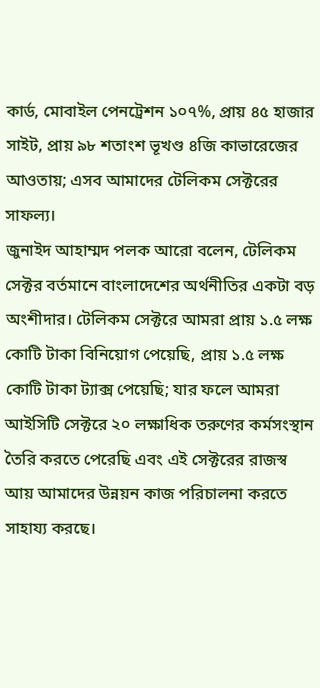কার্ড, মোবাইল পেনট্রেশন ১০৭%, প্রায় ৪৫ হাজার সাইট, প্রায় ৯৮ শতাংশ ভূখণ্ড ৪জি কাভারেজের আওতায়; এসব আমাদের টেলিকম সেক্টরের সাফল্য।
জুনাইদ আহাম্মদ পলক আরো বলেন, টেলিকম সেক্টর বর্তমানে বাংলাদেশের অর্থনীতির একটা বড় অংশীদার। টেলিকম সেক্টরে আমরা প্রায় ১.৫ লক্ষ কোটি টাকা বিনিয়োগ পেয়েছি, প্রায় ১.৫ লক্ষ কোটি টাকা ট্যাক্স পেয়েছি; যার ফলে আমরা আইসিটি সেক্টরে ২০ লক্ষাধিক তরুণের কর্মসংস্থান তৈরি করতে পেরেছি এবং এই সেক্টরের রাজস্ব আয় আমাদের উন্নয়ন কাজ পরিচালনা করতে সাহায্য করছে।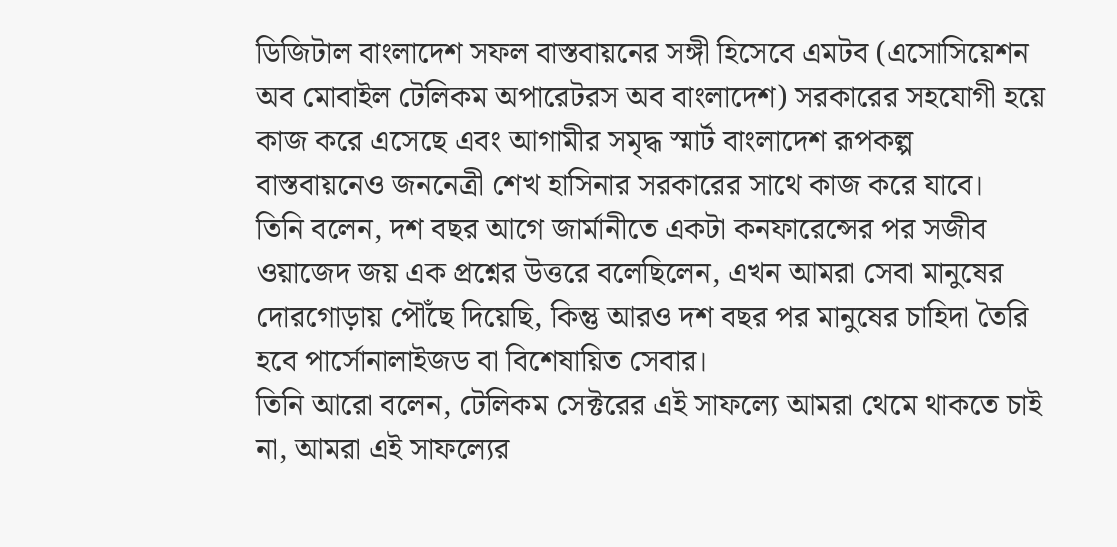ডিজিটাল বাংলাদেশ সফল বাস্তবায়নের সঙ্গী হিসেবে এমটব (এসোসিয়েশন অব মোবাইল টেলিকম অপারেটরস অব বাংলাদেশ) সরকারের সহযোগী হয়ে কাজ করে এসেছে এবং আগামীর সমৃদ্ধ স্মার্ট বাংলাদেশ রূপকল্প বাস্তবায়নেও জননেত্রী শেখ হাসিনার সরকারের সাথে কাজ করে যাবে।
তিনি বলেন, দশ বছর আগে জার্মানীতে একটা কনফারেন্সের পর সজীব ওয়াজেদ জয় এক প্রশ্নের উত্তরে বলেছিলেন, এখন আমরা সেবা মানুষের দোরগোড়ায় পৌঁছে দিয়েছি, কিন্তু আরও দশ বছর পর মানুষের চাহিদা তৈরি হবে পার্সোনালাইজড বা বিশেষায়িত সেবার।
তিনি আরো বলেন, টেলিকম সেক্টরের এই সাফল্যে আমরা থেমে থাকতে চাই না, আমরা এই সাফল্যের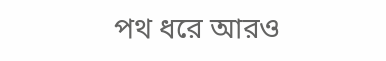পথ ধরে আরও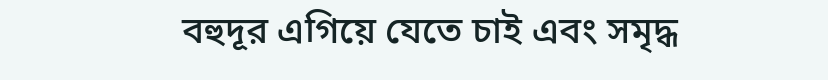বহুদূর এগিয়ে যেতে চাই এবং সমৃদ্ধ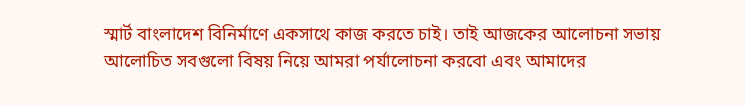স্মার্ট বাংলাদেশ বিনির্মাণে একসাথে কাজ করতে চাই। তাই আজকের আলোচনা সভায় আলোচিত সবগুলো বিষয় নিয়ে আমরা পর্যালোচনা করবো এবং আমাদের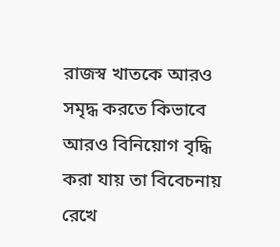রাজস্ব খাতকে আরও সমৃদ্ধ করতে কিভাবে আরও বিনিয়োগ বৃদ্ধি করা যায় তা বিবেচনায় রেখে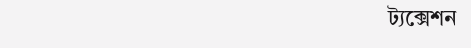ট্যক্সেশন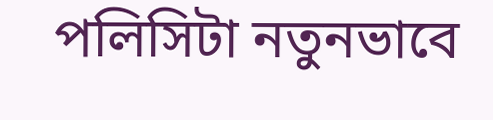পলিসিটা নতুনভাবে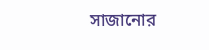সাজানোর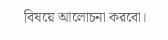বিষয়ে আলোচনা করবো।